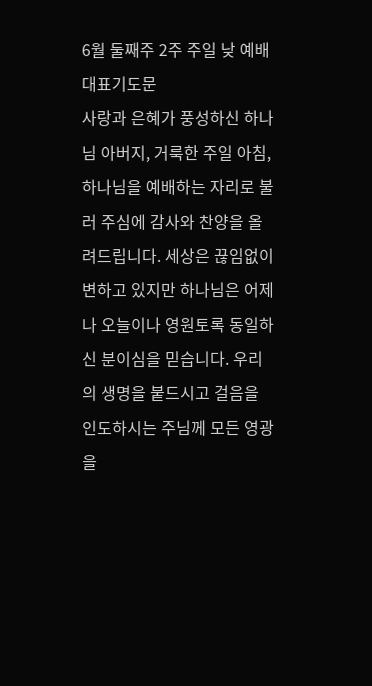6월 둘째주 2주 주일 낮 예배 대표기도문
사랑과 은혜가 풍성하신 하나님 아버지, 거룩한 주일 아침, 하나님을 예배하는 자리로 불러 주심에 감사와 찬양을 올려드립니다. 세상은 끊임없이 변하고 있지만 하나님은 어제나 오늘이나 영원토록 동일하신 분이심을 믿습니다. 우리의 생명을 붙드시고 걸음을 인도하시는 주님께 모든 영광을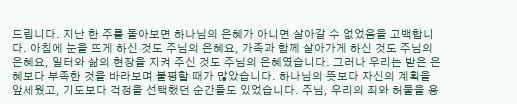드립니다. 지난 한 주를 돌아보면 하나님의 은혜가 아니면 살아갈 수 없었음을 고백합니다. 아침에 눈을 뜨게 하신 것도 주님의 은혜요, 가족과 함께 살아가게 하신 것도 주님의 은혜요, 일터와 삶의 현장을 지켜 주신 것도 주님의 은혜였습니다. 그러나 우리는 받은 은혜보다 부족한 것을 바라보며 불평할 때가 많았습니다. 하나님의 뜻보다 자신의 계획을 앞세웠고, 기도보다 걱정을 선택했던 순간들도 있었습니다. 주님, 우리의 죄와 허물을 용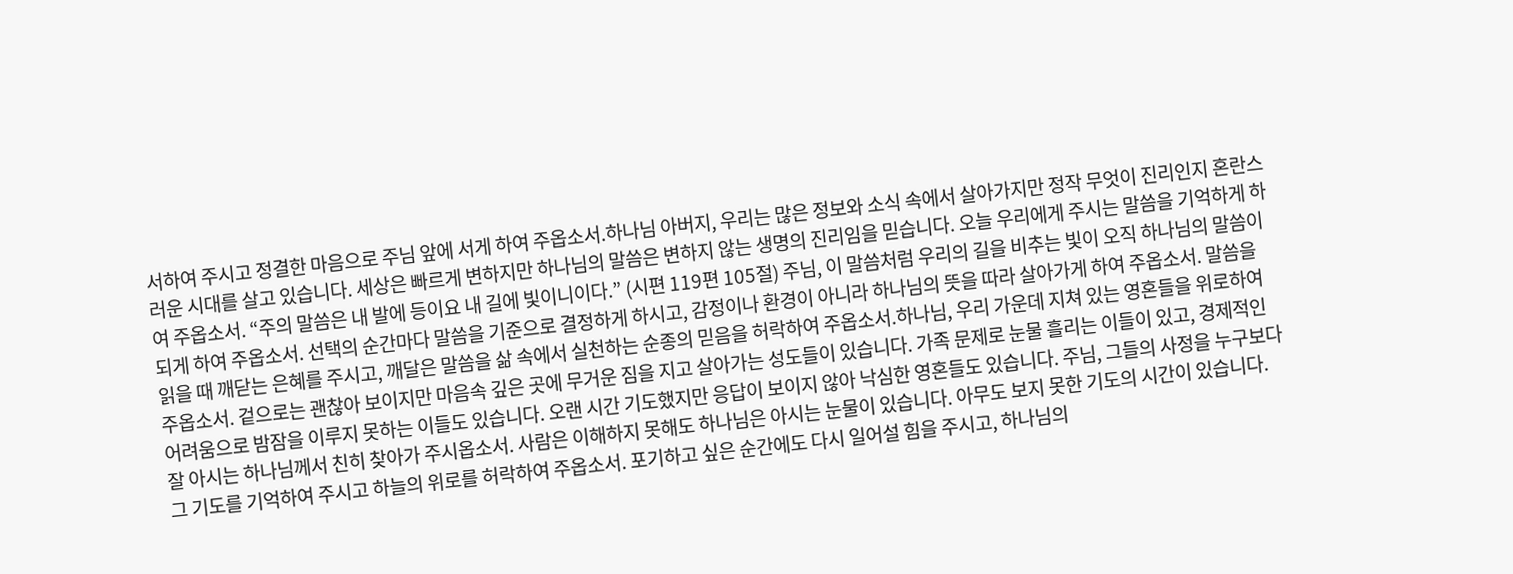서하여 주시고 정결한 마음으로 주님 앞에 서게 하여 주옵소서.하나님 아버지, 우리는 많은 정보와 소식 속에서 살아가지만 정작 무엇이 진리인지 혼란스러운 시대를 살고 있습니다. 세상은 빠르게 변하지만 하나님의 말씀은 변하지 않는 생명의 진리임을 믿습니다. 오늘 우리에게 주시는 말씀을 기억하게 하여 주옵소서. “주의 말씀은 내 발에 등이요 내 길에 빛이니이다.” (시편 119편 105절) 주님, 이 말씀처럼 우리의 길을 비추는 빛이 오직 하나님의 말씀이 되게 하여 주옵소서. 선택의 순간마다 말씀을 기준으로 결정하게 하시고, 감정이나 환경이 아니라 하나님의 뜻을 따라 살아가게 하여 주옵소서. 말씀을 읽을 때 깨닫는 은혜를 주시고, 깨달은 말씀을 삶 속에서 실천하는 순종의 믿음을 허락하여 주옵소서.하나님, 우리 가운데 지쳐 있는 영혼들을 위로하여 주옵소서. 겉으로는 괜찮아 보이지만 마음속 깊은 곳에 무거운 짐을 지고 살아가는 성도들이 있습니다. 가족 문제로 눈물 흘리는 이들이 있고, 경제적인 어려움으로 밤잠을 이루지 못하는 이들도 있습니다. 오랜 시간 기도했지만 응답이 보이지 않아 낙심한 영혼들도 있습니다. 주님, 그들의 사정을 누구보다 잘 아시는 하나님께서 친히 찾아가 주시옵소서. 사람은 이해하지 못해도 하나님은 아시는 눈물이 있습니다. 아무도 보지 못한 기도의 시간이 있습니다. 그 기도를 기억하여 주시고 하늘의 위로를 허락하여 주옵소서. 포기하고 싶은 순간에도 다시 일어설 힘을 주시고, 하나님의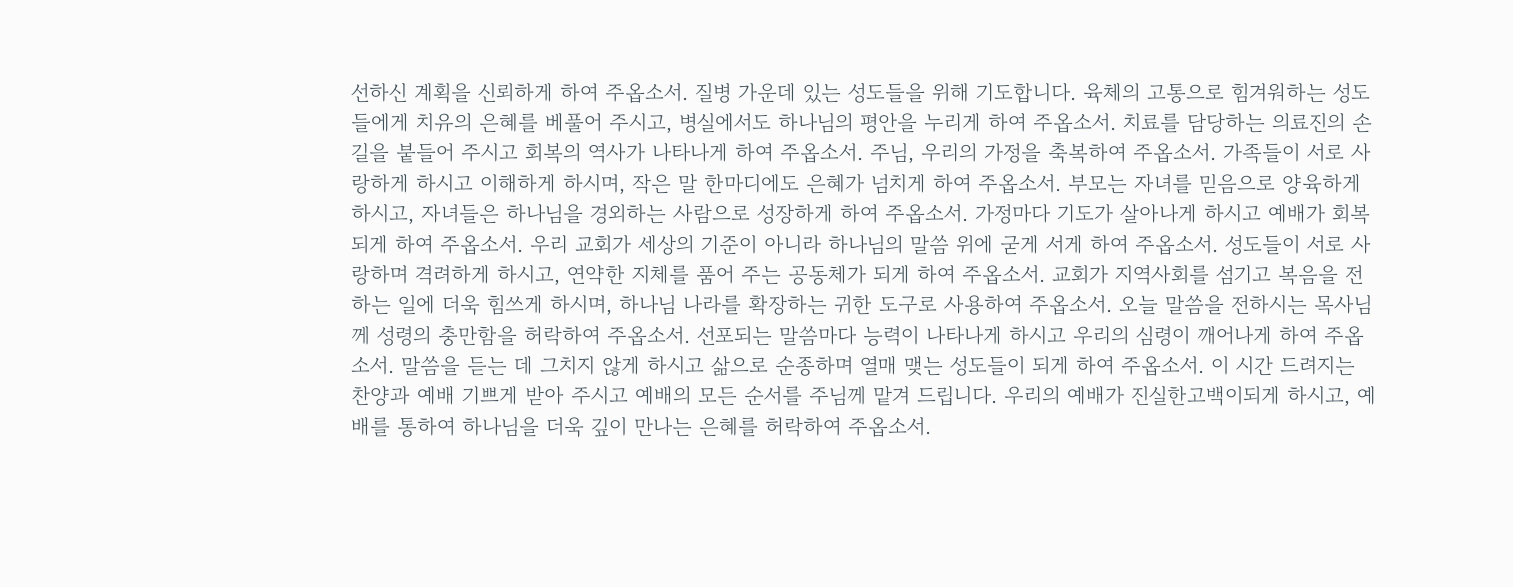선하신 계획을 신뢰하게 하여 주옵소서. 질병 가운데 있는 성도들을 위해 기도합니다. 육체의 고통으로 힘겨워하는 성도들에게 치유의 은혜를 베풀어 주시고, 병실에서도 하나님의 평안을 누리게 하여 주옵소서. 치료를 담당하는 의료진의 손길을 붙들어 주시고 회복의 역사가 나타나게 하여 주옵소서. 주님, 우리의 가정을 축복하여 주옵소서. 가족들이 서로 사랑하게 하시고 이해하게 하시며, 작은 말 한마디에도 은혜가 넘치게 하여 주옵소서. 부모는 자녀를 믿음으로 양육하게 하시고, 자녀들은 하나님을 경외하는 사람으로 성장하게 하여 주옵소서. 가정마다 기도가 살아나게 하시고 예배가 회복되게 하여 주옵소서. 우리 교회가 세상의 기준이 아니라 하나님의 말씀 위에 굳게 서게 하여 주옵소서. 성도들이 서로 사랑하며 격려하게 하시고, 연약한 지체를 품어 주는 공동체가 되게 하여 주옵소서. 교회가 지역사회를 섬기고 복음을 전하는 일에 더욱 힘쓰게 하시며, 하나님 나라를 확장하는 귀한 도구로 사용하여 주옵소서. 오늘 말씀을 전하시는 목사님께 성령의 충만함을 허락하여 주옵소서. 선포되는 말씀마다 능력이 나타나게 하시고 우리의 심령이 깨어나게 하여 주옵소서. 말씀을 듣는 데 그치지 않게 하시고 삶으로 순종하며 열매 맺는 성도들이 되게 하여 주옵소서. 이 시간 드려지는 찬양과 예배 기쁘게 받아 주시고 예배의 모든 순서를 주님께 맡겨 드립니다. 우리의 예배가 진실한고백이되게 하시고, 예배를 통하여 하나님을 더욱 깊이 만나는 은혜를 허락하여 주옵소서.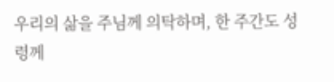우리의 삶을 주님께 의탁하며, 한 주간도 성령께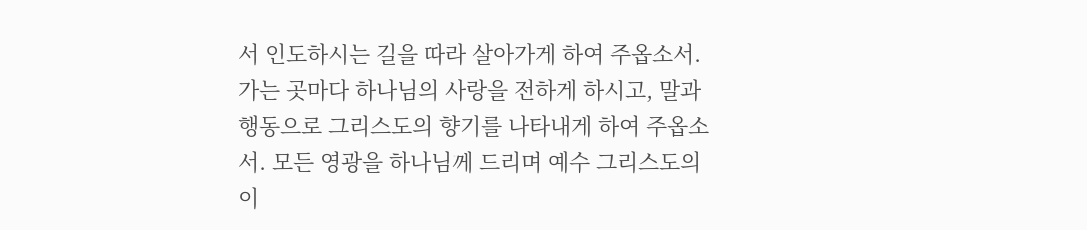서 인도하시는 길을 따라 살아가게 하여 주옵소서. 가는 곳마다 하나님의 사랑을 전하게 하시고, 말과 행동으로 그리스도의 향기를 나타내게 하여 주옵소서. 모든 영광을 하나님께 드리며 예수 그리스도의 이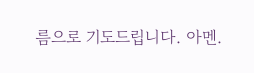름으로 기도드립니다. 아멘.